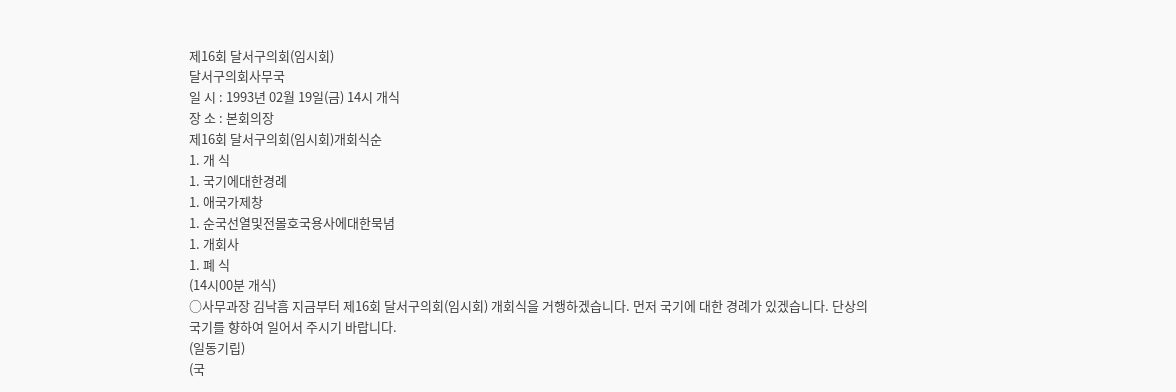제16회 달서구의회(임시회)
달서구의회사무국
일 시 : 1993년 02월 19일(금) 14시 개식
장 소 : 본회의장
제16회 달서구의회(임시회)개회식순
1. 개 식
1. 국기에대한경례
1. 애국가제창
1. 순국선열및전몰호국용사에대한묵념
1. 개회사
1. 폐 식
(14시00분 개식)
○사무과장 김낙흠 지금부터 제16회 달서구의회(임시회) 개회식을 거행하겠습니다. 먼저 국기에 대한 경례가 있겠습니다. 단상의 국기를 향하여 일어서 주시기 바랍니다.
(일동기립)
(국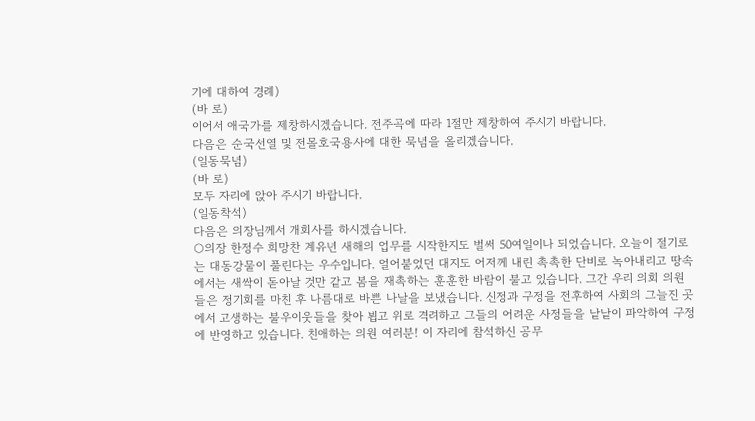기에 대하여 경례)
(바 로)
이어서 애국가를 제창하시겠습니다. 전주곡에 따라 1절만 제창하여 주시기 바랍니다.
다음은 순국선열 및 전몰호국용사에 대한 묵념을 올리겠습니다.
(일동묵념)
(바 로)
모두 자리에 앉아 주시기 바랍니다.
(일동착석)
다음은 의장님께서 개회사를 하시겠습니다.
○의장 한정수 희망찬 계유년 새해의 업무를 시작한지도 벌써 50여일이나 되었습니다. 오늘이 절기로는 대동강물이 풀린다는 우수입니다. 얼어붙었던 대지도 어저께 내린 촉촉한 단비로 녹아내리고 땅속에서는 새싹이 돋아날 것만 같고 봄을 재촉하는 훈훈한 바람이 불고 있습니다. 그간 우리 의회 의원들은 정기회를 마친 후 나름대로 바쁜 나날을 보냈습니다. 신정과 구정을 전후하여 사회의 그늘진 곳에서 고생하는 불우이웃들을 찾아 뵙고 위로 격려하고 그들의 어려운 사정들을 낱낱이 파악하여 구정에 반영하고 있습니다. 친애하는 의원 여러분! 이 자리에 참석하신 공무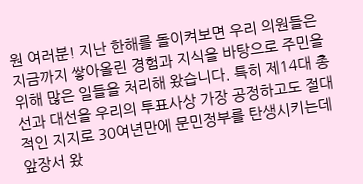원 여러분! 지난 한해를 돌이켜보면 우리 의원들은 지금까지 쌓아올린 경험과 지식을 바탕으로 주민을 위해 많은 일들을 처리해 왔습니다. 특히 제14대 총선과 대선을 우리의 투표사상 가장 공정하고도 절대적인 지지로 30여년만에 문민정부를 탄생시키는데 앞장서 왔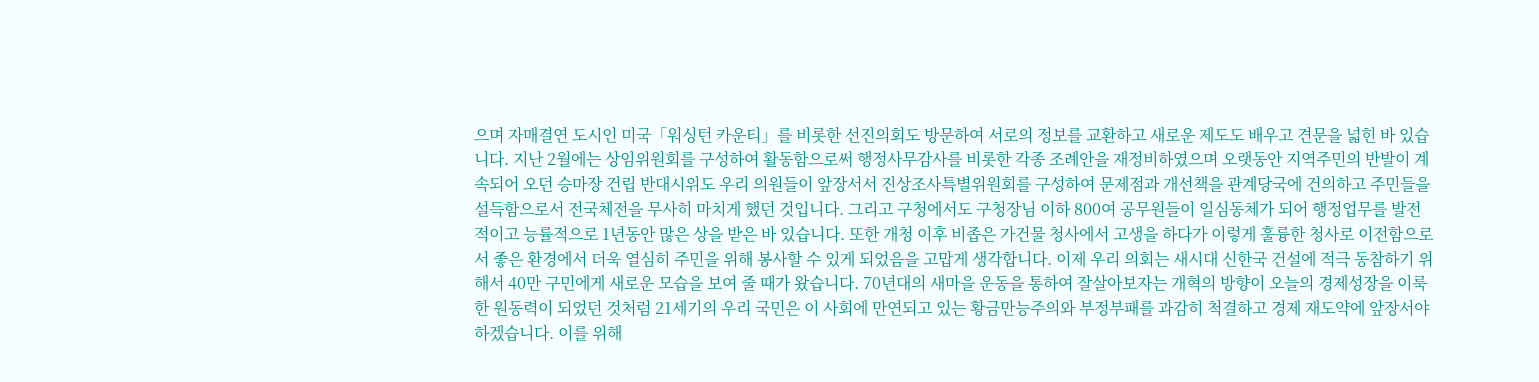으며 자매결연 도시인 미국「워싱턴 카운티」를 비롯한 선진의회도 방문하여 서로의 정보를 교환하고 새로운 제도도 배우고 견문을 넓힌 바 있습니다. 지난 2월에는 상임위원회를 구성하여 활동함으로써 행정사무감사를 비롯한 각종 조례안을 재정비하였으며 오랫동안 지역주민의 반발이 계속되어 오던 승마장 건립 반대시위도 우리 의원들이 앞장서서 진상조사특별위원회를 구성하여 문제점과 개선책을 관계당국에 건의하고 주민들을 설득함으로서 전국체전을 무사히 마치게 했던 것입니다. 그리고 구청에서도 구청장님 이하 800여 공무원들이 일심동체가 되어 행정업무를 발전적이고 능률적으로 1년동안 많은 상을 받은 바 있습니다. 또한 개청 이후 비좁은 가건물 청사에서 고생을 하다가 이렇게 훌륭한 청사로 이전함으로서 좋은 환경에서 더욱 열심히 주민을 위해 봉사할 수 있게 되었음을 고맙게 생각합니다. 이제 우리 의회는 새시대 신한국 건설에 적극 동참하기 위해서 40만 구민에게 새로운 모습을 보여 줄 때가 왔습니다. 70년대의 새마을 운동을 통하여 잘살아보자는 개혁의 방향이 오늘의 경제성장을 이룩한 원동력이 되었던 것처럼 21세기의 우리 국민은 이 사회에 만연되고 있는 황금만능주의와 부정부패를 과감히 척결하고 경제 재도약에 앞장서야 하겠습니다. 이를 위해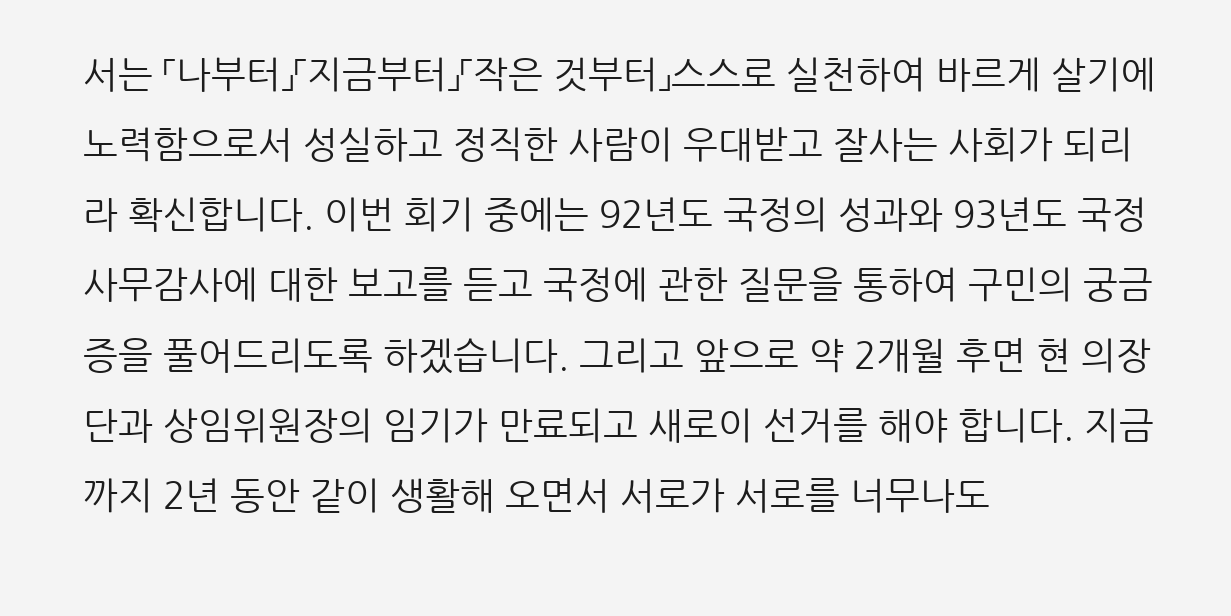서는 「나부터」「지금부터」「작은 것부터」스스로 실천하여 바르게 살기에 노력함으로서 성실하고 정직한 사람이 우대받고 잘사는 사회가 되리라 확신합니다. 이번 회기 중에는 92년도 국정의 성과와 93년도 국정사무감사에 대한 보고를 듣고 국정에 관한 질문을 통하여 구민의 궁금증을 풀어드리도록 하겠습니다. 그리고 앞으로 약 2개월 후면 현 의장단과 상임위원장의 임기가 만료되고 새로이 선거를 해야 합니다. 지금까지 2년 동안 같이 생활해 오면서 서로가 서로를 너무나도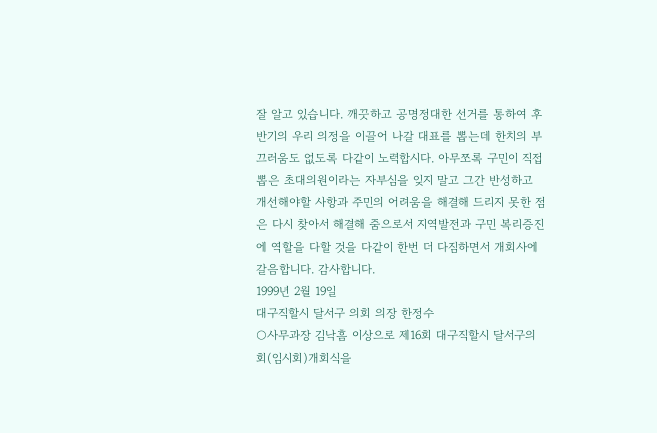잘 알고 있습니다. 깨끗하고 공명정대한 선거를 통하여 후반기의 우리 의정을 이끌어 나갈 대표를 뽑는데 한치의 부끄러움도 없도록 다같이 노력합시다. 아무쪼록 구민이 직접 뽑은 초대의원이라는 자부심을 잊지 말고 그간 반성하고 개선해야할 사항과 주민의 어려움을 해결해 드리지 못한 점은 다시 찾아서 해결해 줌으로서 지역발전과 구민 복리증진에 역할을 다할 것을 다같이 한번 더 다짐하면서 개회사에 갈음합니다. 감사합니다.
1999년 2월 19일
대구직할시 달서구 의회 의장 한정수
○사무과장 김낙흠 이상으로 제16회 대구직할시 달서구의회(임시회)개회식을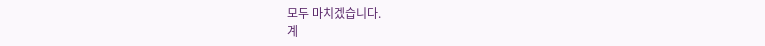모두 마치겠습니다.
계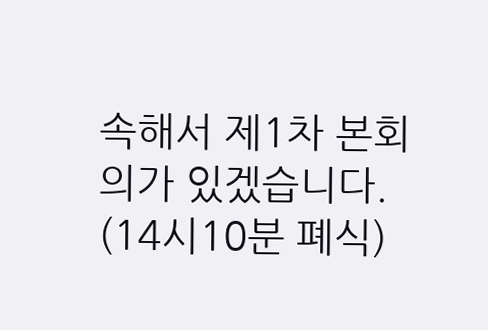속해서 제1차 본회의가 있겠습니다.
(14시10분 폐식)